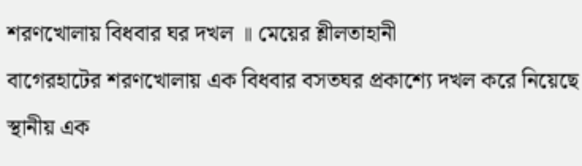শরণখোলায় বিধবার ঘর দখল ॥ মেয়ের শ্লীলতাহানী
বাগেরহাটের শরণখোলায় এক বিধবার বসতঘর প্রকাশ্যে দখল করে নিয়েছে স্থানীয় এক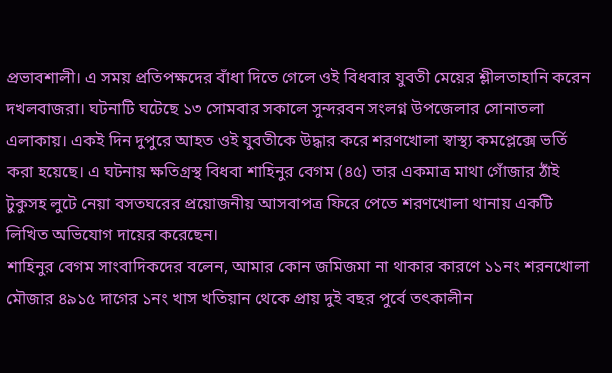প্রভাবশালী। এ সময় প্রতিপক্ষদের বাঁধা দিতে গেলে ওই বিধবার যুবতী মেয়ের শ্লীলতাহানি করেন দখলবাজরা। ঘটনাটি ঘটেছে ১৩ সোমবার সকালে সুন্দরবন সংলগ্ন উপজেলার সোনাতলা এলাকায়। একই দিন দুপুরে আহত ওই যুবতীকে উদ্ধার করে শরণখোলা স্বাস্থ্য কমপ্লেক্সে ভর্তি করা হয়েছে। এ ঘটনায় ক্ষতিগ্রস্থ বিধবা শাহিনুর বেগম (৪৫) তার একমাত্র মাথা গোঁজার ঠাঁই টুকুসহ লুটে নেয়া বসতঘরের প্রয়োজনীয় আসবাপত্র ফিরে পেতে শরণখোলা থানায় একটি লিখিত অভিযোগ দায়ের করেছেন।
শাহিনুর বেগম সাংবাদিকদের বলেন, আমার কোন জমিজমা না থাকার কারণে ১১নং শরনখোলা মৌজার ৪৯১৫ দাগের ১নং খাস খতিয়ান থেকে প্রায় দুই বছর পুর্বে তৎকালীন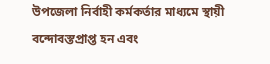উপজেলা নির্বাহী কর্মকর্তার মাধ্যমে স্থায়ী বন্দোবস্তপ্রাপ্ত হন এবং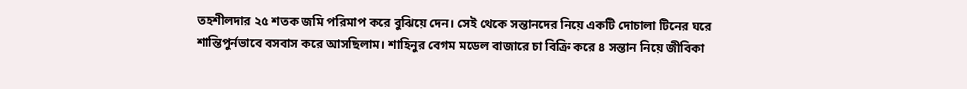তহশীলদার ২৫ শতক জমি পরিমাপ করে বুঝিয়ে দেন। সেই থেকে সন্তানদের নিয়ে একটি দোচালা টিনের ঘরে শান্তিপুর্নভাবে বসবাস করে আসছিলাম। শাহিনুর বেগম মডেল বাজারে চা বিক্রি করে ৪ সন্তান নিয়ে জীবিকা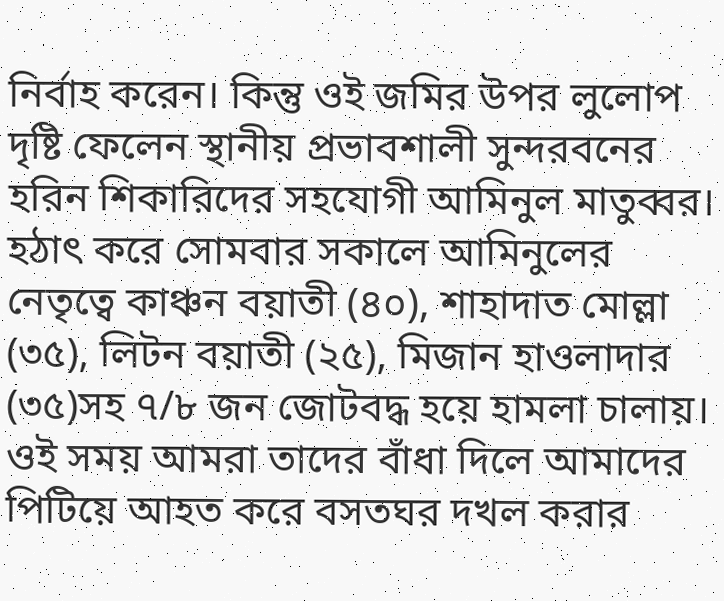নির্বাহ করেন। কিন্তু ওই জমির উপর লুলোপ দৃষ্টি ফেলেন স্থানীয় প্রভাবশালী সুন্দরবনের হরিন শিকারিদের সহযোগী আমিনুল মাতুব্বর। হঠাৎ করে সোমবার সকালে আমিনুলের নেতৃত্বে কাঞ্চন বয়াতী (৪০), শাহাদাত মোল্লা (৩৫), লিটন বয়াতী (২৫), মিজান হাওলাদার (৩৫)সহ ৭/৮ জন জোটবদ্ধ হয়ে হামলা চালায়। ওই সময় আমরা তাদের বাঁধা দিলে আমাদের পিটিয়ে আহত করে বসতঘর দখল করার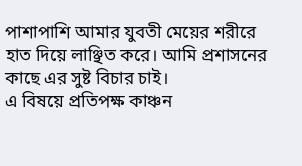পাশাপাশি আমার যুবতী মেয়ের শরীরে হাত দিয়ে লাঞ্ছিত করে। আমি প্রশাসনের কাছে এর সুষ্ট বিচার চাই।
এ বিষয়ে প্রতিপক্ষ কাঞ্চন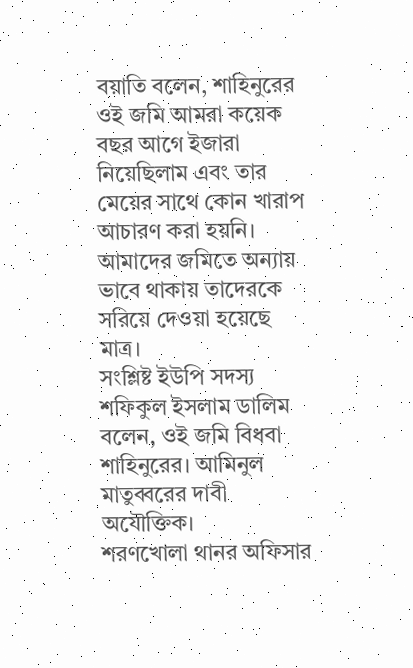বয়াতি বলেন, শাহিনুরের ওই জমি আমরা কয়েক বছর আগে ইজারা নিয়েছিলাম এবং তার মেয়ের সাথে কোন খারাপ আচারণ করা হয়নি। আমাদের জমিতে অন্যায় ভাবে থাকায় তাদেরকে সরিয়ে দেওয়া হয়েছে মাত্র।
সংশ্লিষ্ট ইউপি সদস্য শফিকুল ইসলাম ডালিম বলেন, ওই জমি বিধবা শাহিনুরের। আমিনুল মাতুব্বরের দাবী অযৌক্তিক।
শরণখোলা থানর অফিসার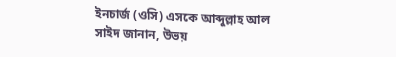ইনচার্জ (ওসি) এসকে আব্দুল্লাহ আল সাইদ জানান, উভয়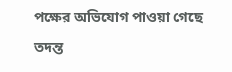পক্ষের অভিযোগ পাওয়া গেছে তদন্ত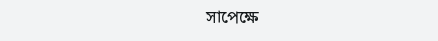সাপেক্ষে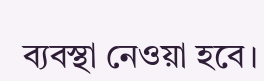ব্যবস্থা নেওয়া হবে।